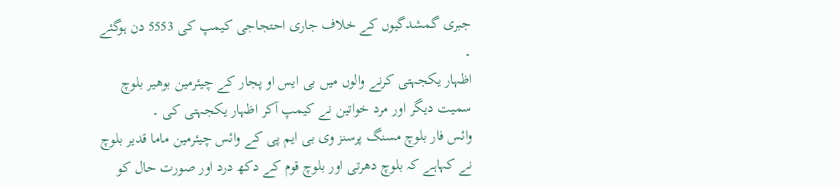جبری گمشدگیوں کے خلاف جاری احتجاجی کیمپ کی 5553 دن ہوگئے ۔
اظہار یکجہتی کرنے والوں میں بی ایس او پجار کے چیئرمین بوھیر بلوچ سمیت دیگر اور مرد خواتین نے کیمپ آکر اظہار یکجہتی کی ۔
وائس فار بلوچ مسنگ پرسنز وی بی ایم پی کے وائس چیئرمین ماما قدیر بلوچ نے کہاہے کہ بلوچ دھرتی اور بلوچ قوم کے دکھ درد اور صورت حال کو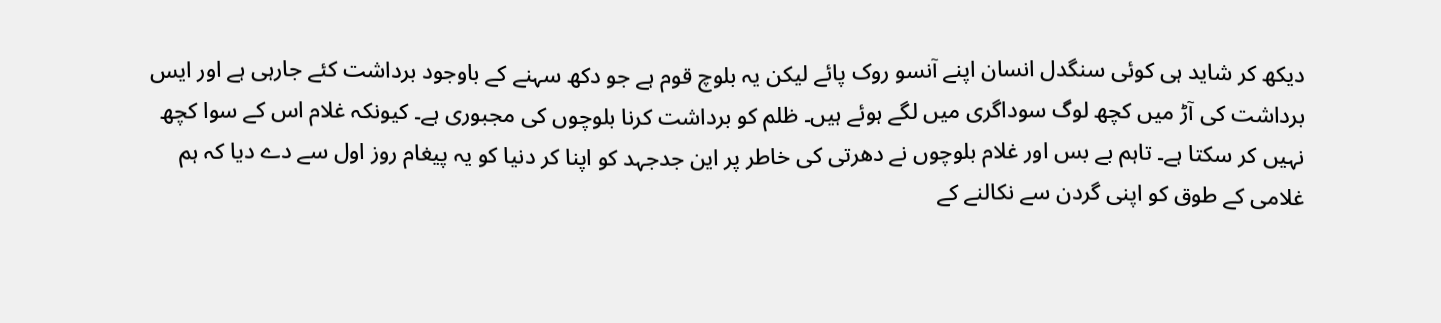دیکھ کر شاید ہی کوئی سنگدل انسان اپنے آنسو روک پائے لیکن یہ بلوچ قوم ہے جو دکھ سہنے کے باوجود برداشت کئے جارہی ہے اور ایس برداشت کی آڑ میں کچھ لوگ سوداگری میں لگے ہوئے ہیں۔ ظلم کو برداشت کرنا بلوچوں کی مجبوری ہے۔ کیونکہ غلام اس کے سوا کچھ نہیں کر سکتا ہے۔ تاہم بے بس اور غلام بلوچوں نے دھرتی کی خاطر پر این جدجہد کو اپنا کر دنیا کو یہ پیغام روز اول سے دے دیا کہ ہم غلامی کے طوق کو اپنی گردن سے نکالنے کے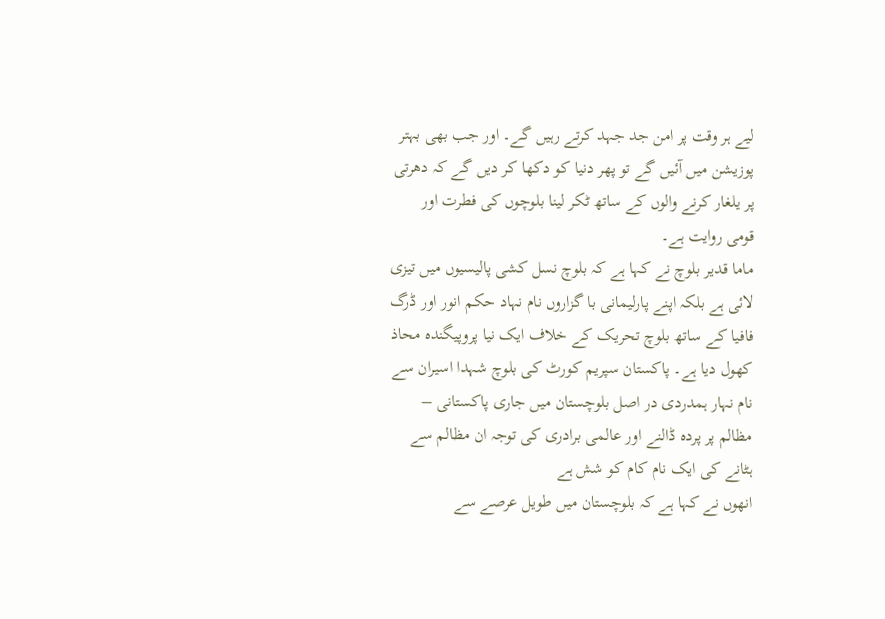لیے ہر وقت پر امن جد جہد کرتے رہیں گے۔ اور جب بھی بہتر پوزیشن میں آئیں گے تو پھر دنیا کو دکھا کر دیں گے کہ دھرتی پر یلغار کرنے والوں کے ساتھ ٹکر لینا بلوچوں کی فطرت اور قومی روایت ہے۔
ماما قدیر بلوچ نے کہا ہے کہ بلوچ نسل کشی پالیسیوں میں تیزی لائی ہے بلکہ اپنے پارلیمانی با گزاروں نام نہاد حکم انور اور ڈرگ فافیا کے ساتھ بلوچ تحریک کے خلاف ایک نیا پروپیگندہ محاذ کھول دیا ہے۔ پاکستان سپریم کورٹ کی بلوچ شہدا اسیران سے نام نہار ہمدردی در اصل بلوچستان میں جاری پاکستانی – مظالم پر پردہ ڈالنے اور عالمی برادری کی توجہ ان مظالم سے ہٹانے کی ایک نام کام کو شش ہے
انھوں نے کہا ہے کہ بلوچستان میں طویل عرصے سے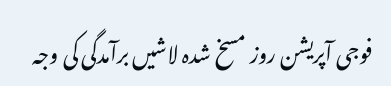فوجی آپریشن روز مسخ شدہ لاشیں برآمدگی کی وجہ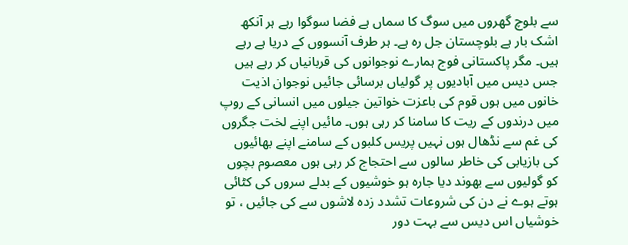سے بلوچ گھروں میں سوگ کا سماں ہے فضا سوگوا رہے ہر آنکھ اشک بار ہے بلوچستان جل رہ ہے۔ ہر طرف آنسووں کے دریا ہے رہے ہیں۔ مگر پاکستانی فوج ہمارے نوجوانوں کی قربانیاں کر رہے ہیں جس دیس میں آبادیوں پر گولیاں برسائی جائیں نوجوان اذیت خانوں میں ہوں قوم کی باعزت خواتین جیلوں میں انسانی کے روپ میں درندوں کے ریت کا سامنا کر رہی ہوں۔ مائیں اپنے لخت جگروں کی غم سے نڈھال ہوں نہیں پریس کلبوں کے سامنے اپنے بھائیوں کی بازیابی کی خاطر سالوں سے احتجاج کر رہی ہوں معصوم بچوں کو گولیوں سے بھوند دیا جارہ ہو خوشیوں کے بدلے سروں کی کٹائی ہوتے ہوے نے دن کی شروعات تشدد زدہ لاشوں سے کی جائیں ، تو خوشیاں اس دیس سے بہت دور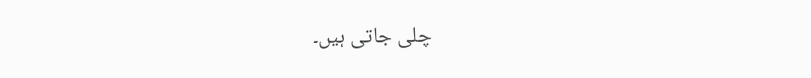چلی جاتی ہیں۔